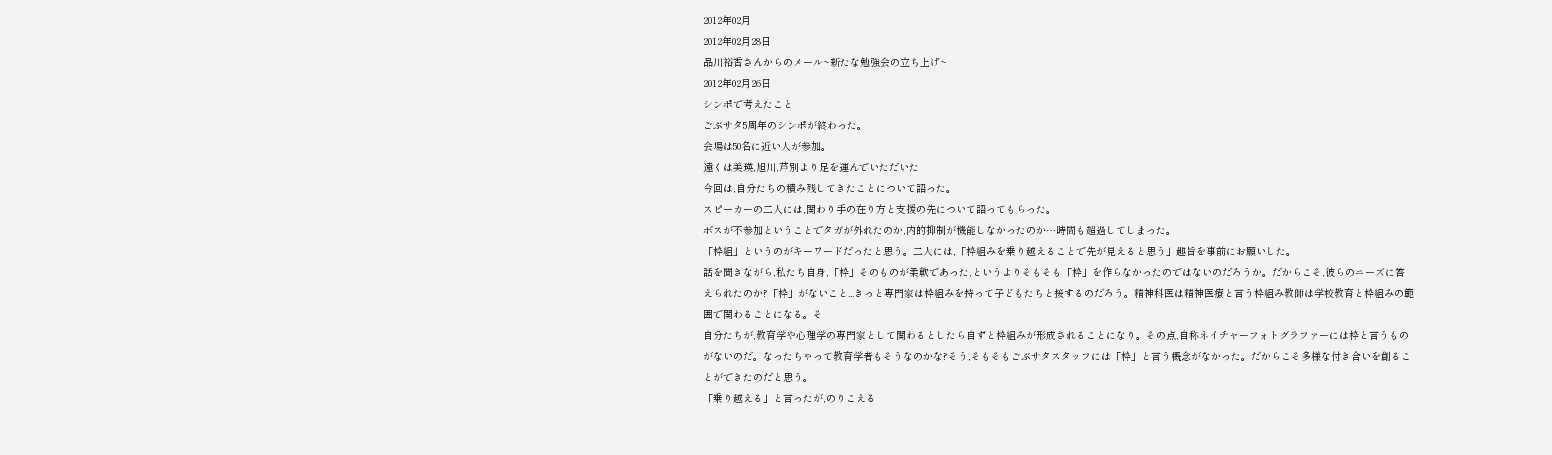2012年02月
2012年02月28日
品川裕香さんからのメール~新たな勉強会の立ち上げ~
2012年02月26日
シンポで考えたこと
ごぶサタ5周年のシンポが終わった。
会場は50名に近い人が参加。
遠くは美瑛,旭川,芦別より足を運んでいただいた
今回は,自分たちの積み残してきたことについて語った。
スピーカーの二人には,関わり手の在り方と支援の先について語ってもらった。
ボスが不参加ということでタガが外れたのか,内的抑制が機能しなかったのか…時間も超過してしまった。
「枠組」というのがキーワードだったと思う。二人には,「枠組みを乗り越えることで先が見えると思う」趣旨を事前にお願いした。
話を聞きながら,私たち自身,「枠」そのものが柔軟であった,というよりそもそも「枠」を作らなかったのではないのだろうか。だからこそ,彼らのニーズに答えられたのか?「枠」がないこと...きっと専門家は枠組みを持って子どもたちと接するのだろう。精神科医は精神医療と言う枠組み教師は学校教育と枠組みの範囲で関わることになる。そ
自分たちが,教育学や心理学の専門家として関わるとしたら自ずと枠組みが形成されることになり。その点,自称ネイチャーフォトグラファーには枠と言うものがないのだ。なったちゃって教育学者もそうなのかな?そう,そもそもごぶサタスタッフには「枠」と言う概念がなかった。だからこそ多様な付き合いを創ることができたのだと思う。
「乗り越える」と言ったが,のりこえる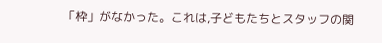「枠」がなかった。これは,子どもたちとスタッフの関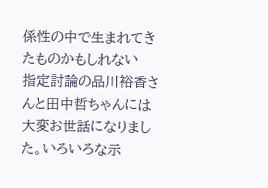係性の中で生まれてきたものかもしれない
指定討論の品川裕香さんと田中哲ちゃんには大変お世話になりました。いろいろな示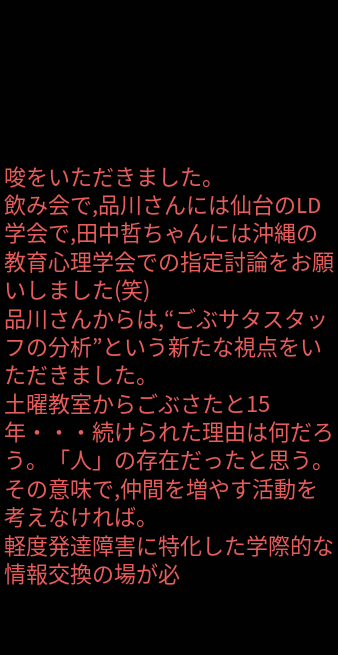唆をいただきました。
飲み会で,品川さんには仙台のLD学会で,田中哲ちゃんには沖縄の教育心理学会での指定討論をお願いしました(笑)
品川さんからは,“ごぶサタスタッフの分析”という新たな視点をいただきました。
土曜教室からごぶさたと15年・・・続けられた理由は何だろう。「人」の存在だったと思う。
その意味で,仲間を増やす活動を考えなければ。
軽度発達障害に特化した学際的な情報交換の場が必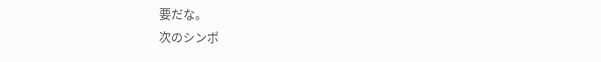要だな。
次のシンポ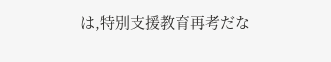は,特別支援教育再考だな